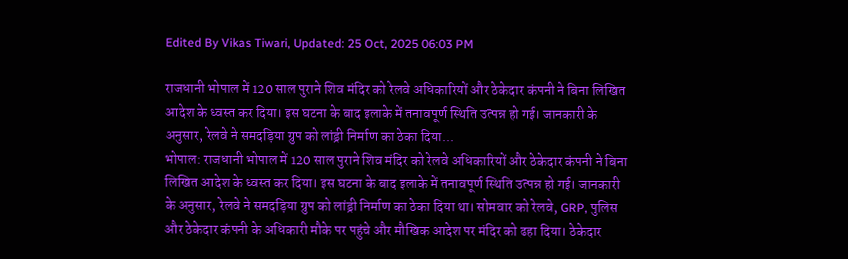Edited By Vikas Tiwari, Updated: 25 Oct, 2025 06:03 PM

राजधानी भोपाल में 120 साल पुराने शिव मंदिर को रेलवे अधिकारियों और ठेकेदार कंपनी ने बिना लिखित आदेश के ध्वस्त कर दिया। इस घटना के बाद इलाके में तनावपूर्ण स्थिति उत्पन्न हो गई। जानकारी के अनुसार, रेलवे ने समदड़िया ग्रुप को लांड्री निर्माण का ठेका दिया...
भोपाल: राजधानी भोपाल में 120 साल पुराने शिव मंदिर को रेलवे अधिकारियों और ठेकेदार कंपनी ने बिना लिखित आदेश के ध्वस्त कर दिया। इस घटना के बाद इलाके में तनावपूर्ण स्थिति उत्पन्न हो गई। जानकारी के अनुसार, रेलवे ने समदड़िया ग्रुप को लांड्री निर्माण का ठेका दिया था। सोमवार को रेलवे, GRP, पुलिस और ठेकेदार कंपनी के अधिकारी मौके पर पहुंचे और मौखिक आदेश पर मंदिर को ढहा दिया। ठेकेदार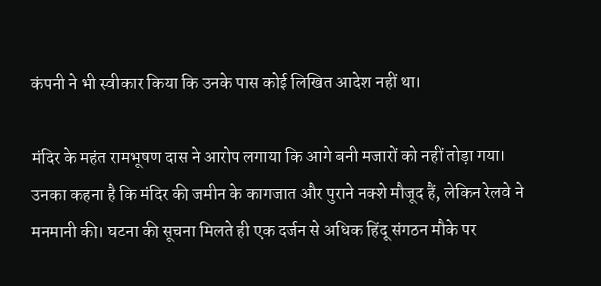कंपनी ने भी स्वीकार किया कि उनके पास कोई लिखित आदेश नहीं था।

मंदिर के महंत रामभूषण दास ने आरोप लगाया कि आगे बनी मजारों को नहीं तोड़ा गया। उनका कहना है कि मंदिर की जमीन के कागजात और पुराने नक्शे मौजूद हैं, लेकिन रेलवे ने मनमानी की। घटना की सूचना मिलते ही एक दर्जन से अधिक हिंदू संगठन मौके पर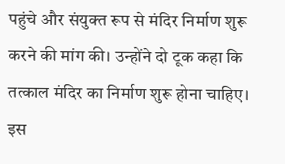पहुंचे और संयुक्त रूप से मंदिर निर्माण शुरू करने की मांग की। उन्होंने दो टूक कहा कि तत्काल मंदिर का निर्माण शुरू होना चाहिए। इस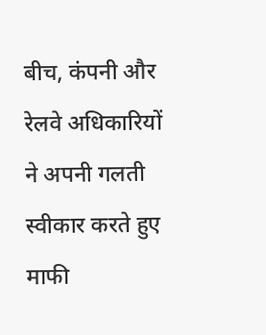बीच, कंपनी और रेलवे अधिकारियों ने अपनी गलती स्वीकार करते हुए माफी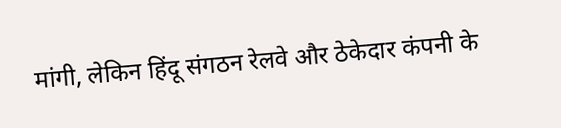मांगी, लेकिन हिंदू संगठन रेलवे और ठेकेदार कंपनी के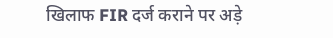खिलाफ FIR दर्ज कराने पर अड़े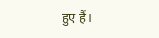हुए हैं।